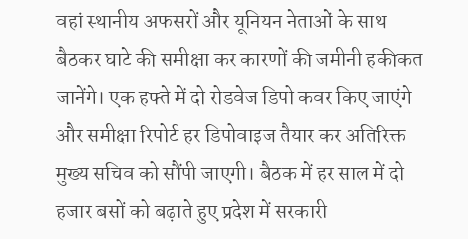वहां स्थानीय अफसरों और यूनियन नेताओं के साथ बैठकर घाटे की समीक्षा कर कारणों की जमीनी हकीकत जानेंगे। एक हफ्ते में दो रोडवेज डिपो कवर किए जाएंगे और समीक्षा रिपोर्ट हर डिपोवाइज तैयार कर अतिरिक्त मुख्य सचिव को सौंपी जाएगी। बैठक में हर साल में दो हजार बसों को बढ़ाते हुए प्रदेश में सरकारी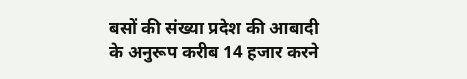बसों की संख्या प्रदेश की आबादी के अनुरूप करीब 14 हजार करने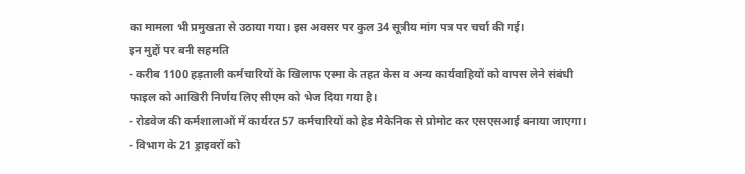का मामला भी प्रमुखता से उठाया गया। इस अवसर पर कुल 34 सूत्रीय मांग पत्र पर चर्चा की गई।
इन मुद्दों पर बनी सहमति
- करीब 1100 हड़ताली कर्मचारियों के खिलाफ एस्मा के तहत केस व अन्य कार्यवाहियों को वापस लेने संबंधी फाइल को आखिरी निर्णय लिए सीएम को भेज दिया गया है।
- रोडवेज की कर्मशालाओं में कार्यरत 57 कर्मचारियों को हेड मैकेनिक से प्रोमोट कर एसएसआई बनाया जाएगा।
- विभाग के 21 ड्राइवरों को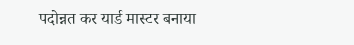पदोन्नत कर यार्ड मास्टर बनाया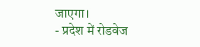जाएगा।
- प्रदेश में रोडवेज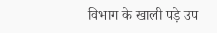विभाग के खाली पड़े उप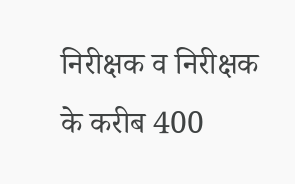निरीक्षक व निरीक्षक के करीब 400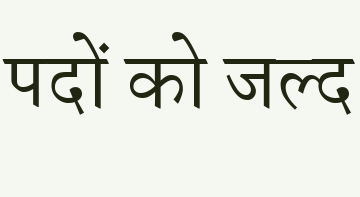पदों को जल्द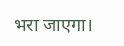भरा जाएगा।